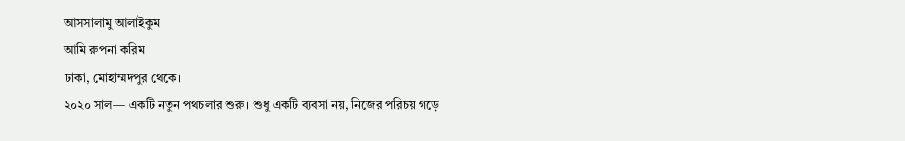আসসালামু আলাইকুম
আমি রুপনা করিম
ঢাকা, মোহাম্মদপুর থেকে।
২০২০ সাল— একটি নতুন পথচলার শুরু। শুধু একটি ব্যবসা নয়, নিজের পরিচয় গড়ে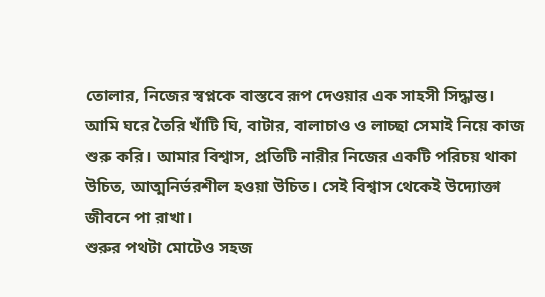তোলার, নিজের স্বপ্নকে বাস্তবে রূপ দেওয়ার এক সাহসী সিদ্ধান্ত।
আমি ঘরে তৈরি খাঁটি ঘি, বাটার, বালাচাও ও লাচ্ছা সেমাই নিয়ে কাজ শুরু করি। আমার বিশ্বাস, প্রতিটি নারীর নিজের একটি পরিচয় থাকা উচিত, আত্মনির্ভরশীল হওয়া উচিত। সেই বিশ্বাস থেকেই উদ্যোক্তা জীবনে পা রাখা।
শুরুর পথটা মোটেও সহজ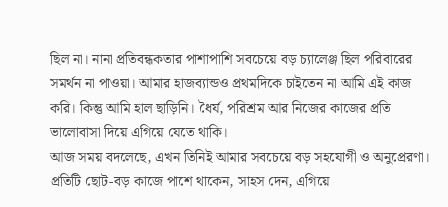ছিল না। নানা প্রতিবন্ধকতার পাশাপাশি সবচেয়ে বড় চ্যালেঞ্জ ছিল পরিবারের সমর্থন না পাওয়া। আমার হাজব্যান্ডও প্রথমদিকে চাইতেন না আমি এই কাজ করি। কিন্তু আমি হাল ছাড়িনি। ধৈর্য, পরিশ্রম আর নিজের কাজের প্রতি ভালোবাসা দিয়ে এগিয়ে যেতে থাকি।
আজ সময় বদলেছে, এখন তিনিই আমার সবচেয়ে বড় সহযোগী ও অনুপ্রেরণা। প্রতিটি ছোট-বড় কাজে পাশে থাকেন, সাহস দেন, এগিয়ে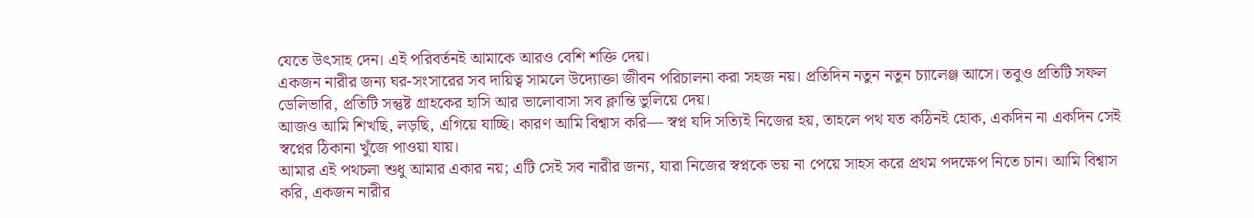যেতে উৎসাহ দেন। এই পরিবর্তনই আমাকে আরও বেশি শক্তি দেয়।
একজন নারীর জন্য ঘর-সংসারের সব দায়িত্ব সামলে উদ্যোক্তা জীবন পরিচালনা করা সহজ নয়। প্রতিদিন নতুন নতুন চ্যালেঞ্জ আসে। তবুও প্রতিটি সফল ডেলিভারি, প্রতিটি সন্তুষ্ট গ্রাহকের হাসি আর ভালোবাসা সব ক্লান্তি ভুলিয়ে দেয়।
আজও আমি শিখছি, লড়ছি, এগিয়ে যাচ্ছি। কারণ আমি বিশ্বাস করি— স্বপ্ন যদি সত্যিই নিজের হয়, তাহলে পথ যত কঠিনই হোক, একদিন না একদিন সেই স্বপ্নের ঠিকানা খুঁজে পাওয়া যায়।
আমার এই পথচলা শুধু আমার একার নয়; এটি সেই সব নারীর জন্য, যারা নিজের স্বপ্নকে ভয় না পেয়ে সাহস করে প্রথম পদক্ষেপ নিতে চান। আমি বিশ্বাস করি, একজন নারীর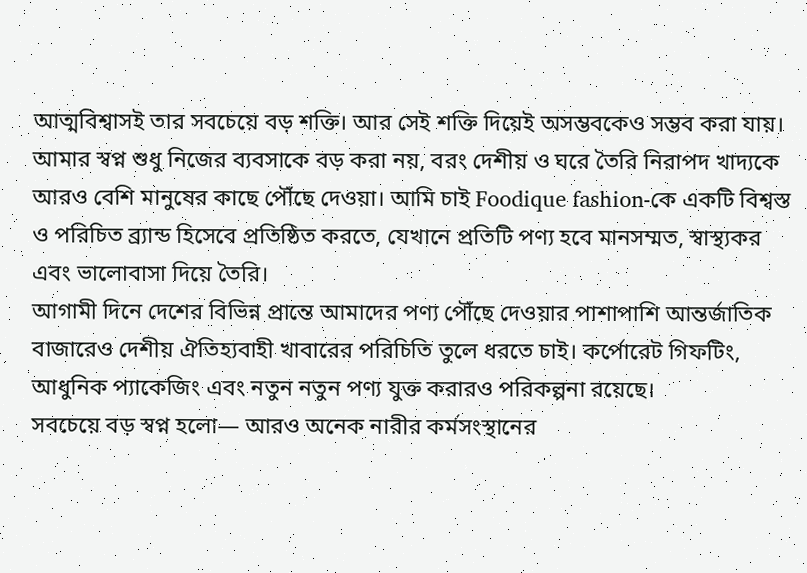আত্মবিশ্বাসই তার সবচেয়ে বড় শক্তি। আর সেই শক্তি দিয়েই অসম্ভবকেও সম্ভব করা যায়।
আমার স্বপ্ন শুধু নিজের ব্যবসাকে বড় করা নয়, বরং দেশীয় ও ঘরে তৈরি নিরাপদ খাদ্যকে আরও বেশি মানুষের কাছে পৌঁছে দেওয়া। আমি চাই Foodique fashion-কে একটি বিশ্বস্ত ও পরিচিত ব্র্যান্ড হিসেবে প্রতিষ্ঠিত করতে, যেখানে প্রতিটি পণ্য হবে মানসম্মত, স্বাস্থ্যকর এবং ভালোবাসা দিয়ে তৈরি।
আগামী দিনে দেশের বিভিন্ন প্রান্তে আমাদের পণ্য পৌঁছে দেওয়ার পাশাপাশি আন্তর্জাতিক বাজারেও দেশীয় ঐতিহ্যবাহী খাবারের পরিচিতি তুলে ধরতে চাই। কর্পোরেট গিফটিং, আধুনিক প্যাকেজিং এবং নতুন নতুন পণ্য যুক্ত করারও পরিকল্পনা রয়েছে।
সবচেয়ে বড় স্বপ্ন হলো— আরও অনেক নারীর কর্মসংস্থানের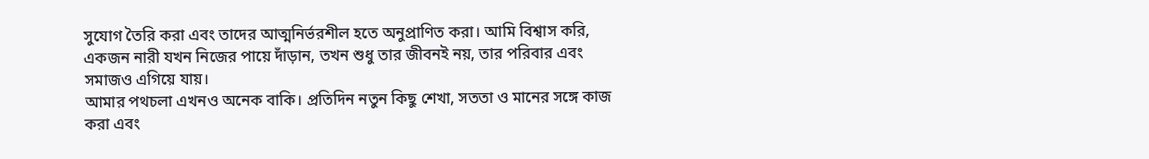সুযোগ তৈরি করা এবং তাদের আত্মনির্ভরশীল হতে অনুপ্রাণিত করা। আমি বিশ্বাস করি, একজন নারী যখন নিজের পায়ে দাঁড়ান, তখন শুধু তার জীবনই নয়, তার পরিবার এবং সমাজও এগিয়ে যায়।
আমার পথচলা এখনও অনেক বাকি। প্রতিদিন নতুন কিছু শেখা, সততা ও মানের সঙ্গে কাজ করা এবং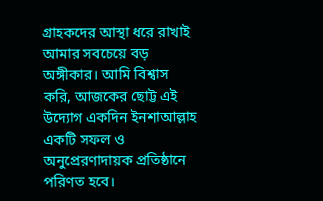গ্রাহকদের আস্থা ধরে রাখাই আমার সবচেয়ে বড় অঙ্গীকার। আমি বিশ্বাস করি, আজকের ছোট্ট এই উদ্যোগ একদিন ইনশাআল্লাহ একটি সফল ও অনুপ্রেরণাদায়ক প্রতিষ্ঠানে পরিণত হবে।